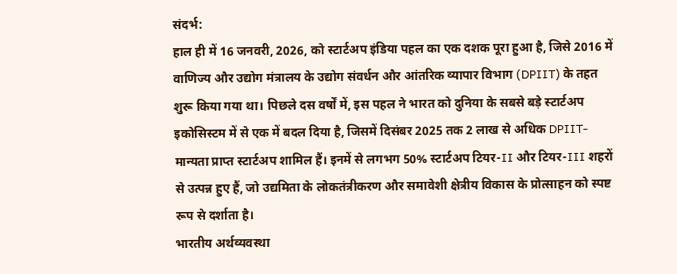संदर्भ:
हाल ही में 16 जनवरी, 2026, को स्टार्टअप इंडिया पहल का एक दशक पूरा हुआ है, जिसे 2016 में वाणिज्य और उद्योग मंत्रालय के उद्योग संवर्धन और आंतरिक व्यापार विभाग (DPIIT) के तहत शुरू किया गया था। पिछले दस वर्षों में, इस पहल ने भारत को दुनिया के सबसे बड़े स्टार्टअप इकोसिस्टम में से एक में बदल दिया है, जिसमें दिसंबर 2025 तक 2 लाख से अधिक DPIIT-मान्यता प्राप्त स्टार्टअप शामिल हैं। इनमें से लगभग 50% स्टार्टअप टियर-II और टियर-III शहरों से उत्पन्न हुए हैं, जो उद्यमिता के लोकतंत्रीकरण और समावेशी क्षेत्रीय विकास के प्रोत्साहन को स्पष्ट रूप से दर्शाता है।
भारतीय अर्थव्यवस्था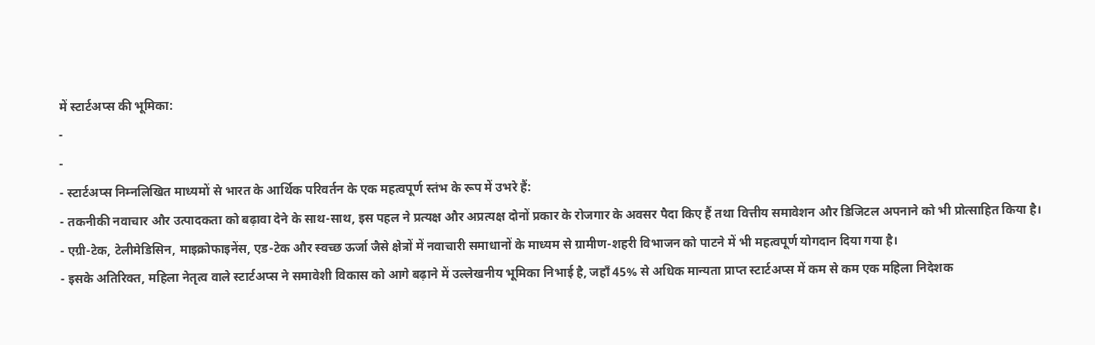में स्टार्टअप्स की भूमिका:
-
-
- स्टार्टअप्स निम्नलिखित माध्यमों से भारत के आर्थिक परिवर्तन के एक महत्वपूर्ण स्तंभ के रूप में उभरे हैं:
- तकनीकी नवाचार और उत्पादकता को बढ़ावा देने के साथ-साथ, इस पहल ने प्रत्यक्ष और अप्रत्यक्ष दोनों प्रकार के रोजगार के अवसर पैदा किए हैं तथा वित्तीय समावेशन और डिजिटल अपनाने को भी प्रोत्साहित किया है।
- एग्री-टेक, टेलीमेडिसिन, माइक्रोफाइनेंस, एड-टेक और स्वच्छ ऊर्जा जैसे क्षेत्रों में नवाचारी समाधानों के माध्यम से ग्रामीण-शहरी विभाजन को पाटने में भी महत्वपूर्ण योगदान दिया गया है।
- इसके अतिरिक्त, महिला नेतृत्व वाले स्टार्टअप्स ने समावेशी विकास को आगे बढ़ाने में उल्लेखनीय भूमिका निभाई है, जहाँ 45% से अधिक मान्यता प्राप्त स्टार्टअप्स में कम से कम एक महिला निदेशक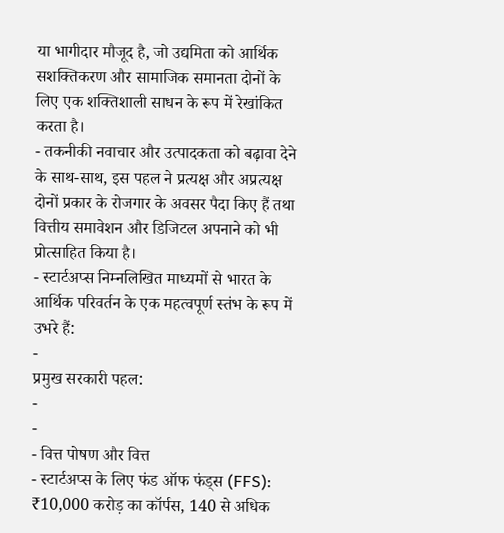या भागीदार मौजूद है, जो उद्यमिता को आर्थिक सशक्तिकरण और सामाजिक समानता दोनों के लिए एक शक्तिशाली साधन के रूप में रेखांकित करता है।
- तकनीकी नवाचार और उत्पादकता को बढ़ावा देने के साथ-साथ, इस पहल ने प्रत्यक्ष और अप्रत्यक्ष दोनों प्रकार के रोजगार के अवसर पैदा किए हैं तथा वित्तीय समावेशन और डिजिटल अपनाने को भी प्रोत्साहित किया है।
- स्टार्टअप्स निम्नलिखित माध्यमों से भारत के आर्थिक परिवर्तन के एक महत्वपूर्ण स्तंभ के रूप में उभरे हैं:
-
प्रमुख सरकारी पहल:
-
-
- वित्त पोषण और वित्त
- स्टार्टअप्स के लिए फंड ऑफ फंड्स (FFS): ₹10,000 करोड़ का कॉर्पस, 140 से अधिक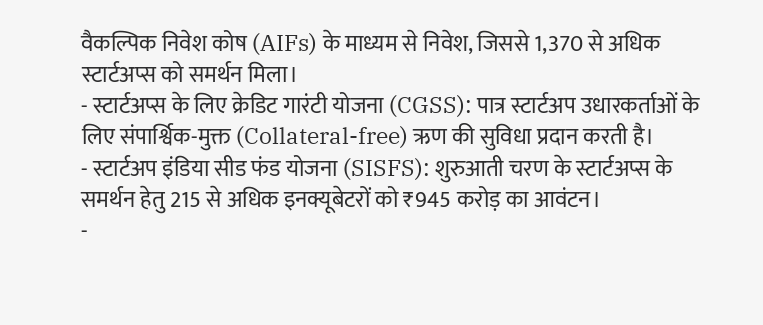वैकल्पिक निवेश कोष (AIFs) के माध्यम से निवेश, जिससे 1,370 से अधिक स्टार्टअप्स को समर्थन मिला।
- स्टार्टअप्स के लिए क्रेडिट गारंटी योजना (CGSS): पात्र स्टार्टअप उधारकर्ताओं के लिए संपार्श्विक-मुक्त (Collateral-free) ऋण की सुविधा प्रदान करती है।
- स्टार्टअप इंडिया सीड फंड योजना (SISFS): शुरुआती चरण के स्टार्टअप्स के समर्थन हेतु 215 से अधिक इनक्यूबेटरों को ₹945 करोड़ का आवंटन।
-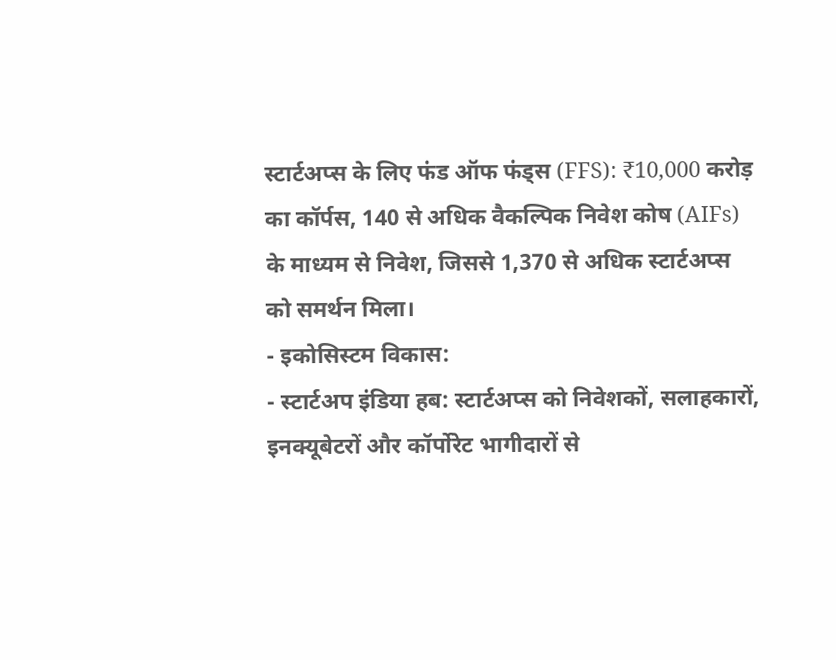स्टार्टअप्स के लिए फंड ऑफ फंड्स (FFS): ₹10,000 करोड़ का कॉर्पस, 140 से अधिक वैकल्पिक निवेश कोष (AIFs) के माध्यम से निवेश, जिससे 1,370 से अधिक स्टार्टअप्स को समर्थन मिला।
- इकोसिस्टम विकास:
- स्टार्टअप इंडिया हब: स्टार्टअप्स को निवेशकों, सलाहकारों, इनक्यूबेटरों और कॉर्पोरेट भागीदारों से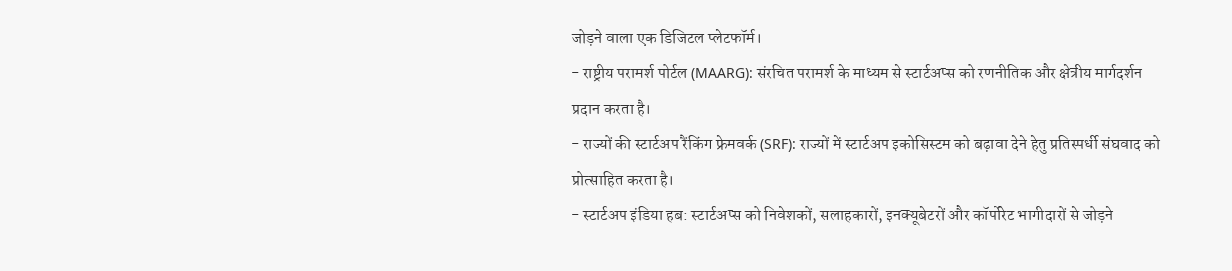जोड़ने वाला एक डिजिटल प्लेटफॉर्म।
- राष्ट्रीय परामर्श पोर्टल (MAARG): संरचित परामर्श के माध्यम से स्टार्टअप्स को रणनीतिक और क्षेत्रीय मार्गदर्शन प्रदान करता है।
- राज्यों की स्टार्टअप रैंकिंग फ्रेमवर्क (SRF): राज्यों में स्टार्टअप इकोसिस्टम को बढ़ावा देने हेतु प्रतिस्पर्धी संघवाद को प्रोत्साहित करता है।
- स्टार्टअप इंडिया हब: स्टार्टअप्स को निवेशकों, सलाहकारों, इनक्यूबेटरों और कॉर्पोरेट भागीदारों से जोड़ने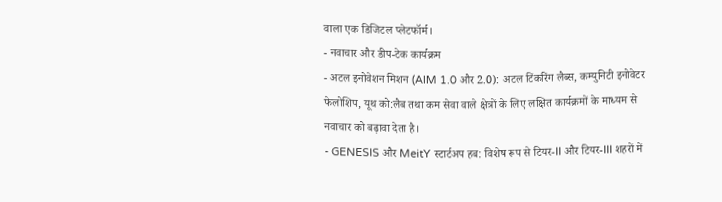वाला एक डिजिटल प्लेटफॉर्म।
- नवाचार और डीप-टेक कार्यक्रम
- अटल इनोवेशन मिशन (AIM 1.0 और 2.0): अटल टिंकरिंग लैब्स, कम्युनिटी इनोवेटर फेलोशिप, यूथ को:लैब तथा कम सेवा वाले क्षेत्रों के लिए लक्षित कार्यक्रमों के माध्यम से नवाचार को बढ़ावा देता है।
- GENESIS और MeitY स्टार्टअप हब: विशेष रूप से टियर-II और टियर-III शहरों में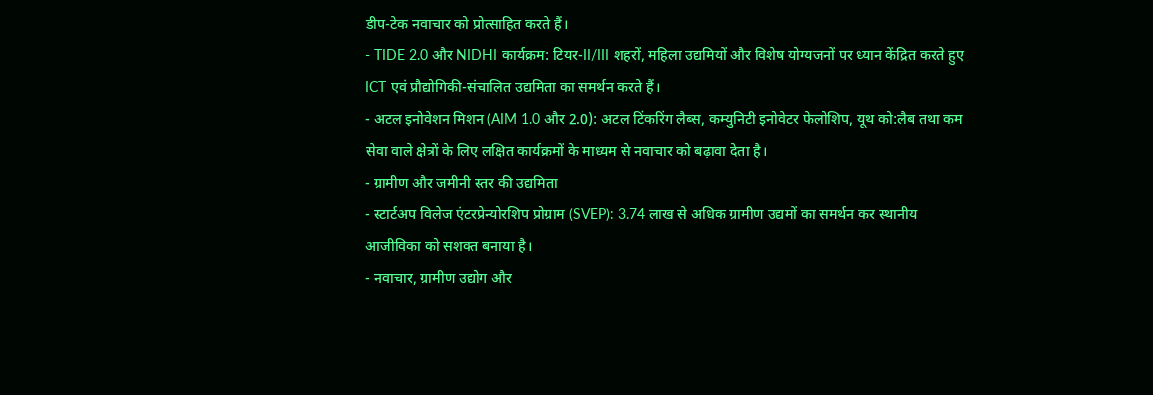डीप-टेक नवाचार को प्रोत्साहित करते हैं।
- TIDE 2.0 और NIDHI कार्यक्रम: टियर-II/III शहरों, महिला उद्यमियों और विशेष योग्यजनों पर ध्यान केंद्रित करते हुए ICT एवं प्रौद्योगिकी-संचालित उद्यमिता का समर्थन करते हैं।
- अटल इनोवेशन मिशन (AIM 1.0 और 2.0): अटल टिंकरिंग लैब्स, कम्युनिटी इनोवेटर फेलोशिप, यूथ को:लैब तथा कम सेवा वाले क्षेत्रों के लिए लक्षित कार्यक्रमों के माध्यम से नवाचार को बढ़ावा देता है।
- ग्रामीण और जमीनी स्तर की उद्यमिता
- स्टार्टअप विलेज एंटरप्रेन्योरशिप प्रोग्राम (SVEP): 3.74 लाख से अधिक ग्रामीण उद्यमों का समर्थन कर स्थानीय आजीविका को सशक्त बनाया है।
- नवाचार, ग्रामीण उद्योग और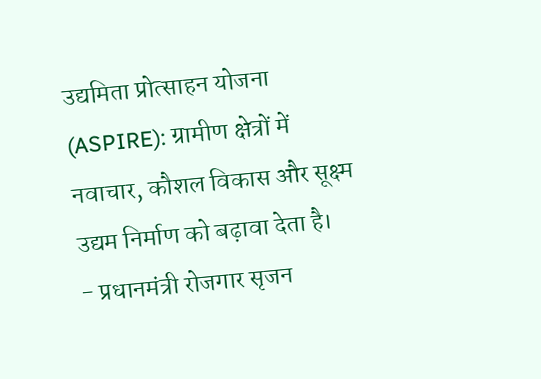उद्यमिता प्रोत्साहन योजना (ASPIRE): ग्रामीण क्षेत्रों में नवाचार, कौशल विकास और सूक्ष्म उद्यम निर्माण को बढ़ावा देता है।
- प्रधानमंत्री रोजगार सृजन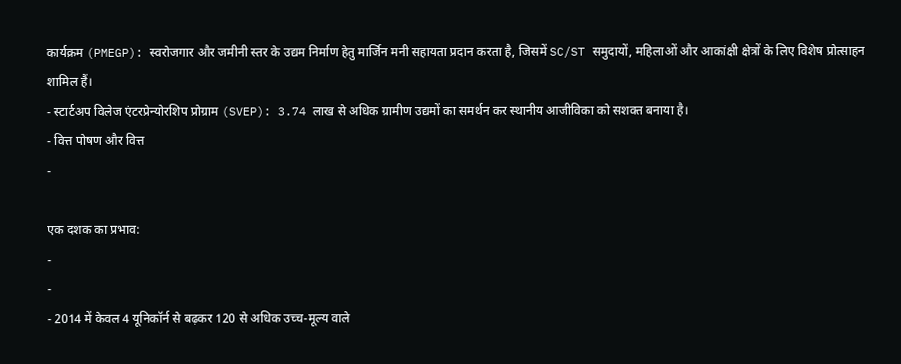कार्यक्रम (PMEGP): स्वरोजगार और जमीनी स्तर के उद्यम निर्माण हेतु मार्जिन मनी सहायता प्रदान करता है, जिसमें SC/ST समुदायों, महिलाओं और आकांक्षी क्षेत्रों के लिए विशेष प्रोत्साहन शामिल हैं।
- स्टार्टअप विलेज एंटरप्रेन्योरशिप प्रोग्राम (SVEP): 3.74 लाख से अधिक ग्रामीण उद्यमों का समर्थन कर स्थानीय आजीविका को सशक्त बनाया है।
- वित्त पोषण और वित्त
-

एक दशक का प्रभाव:
-
-
- 2014 में केवल 4 यूनिकॉर्न से बढ़कर 120 से अधिक उच्च-मूल्य वाले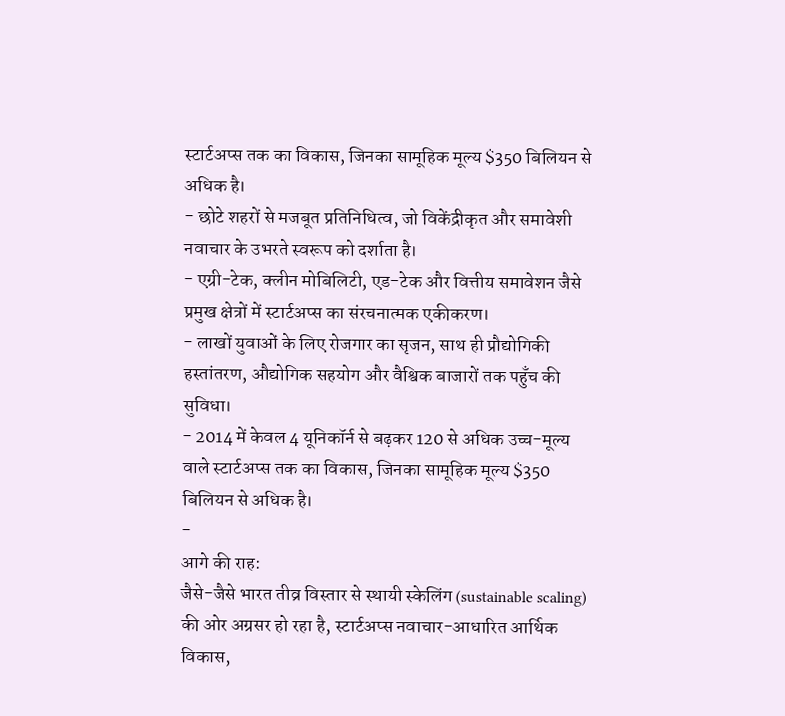स्टार्टअप्स तक का विकास, जिनका सामूहिक मूल्य $350 बिलियन से अधिक है।
- छोटे शहरों से मजबूत प्रतिनिधित्व, जो विकेंद्रीकृत और समावेशी नवाचार के उभरते स्वरूप को दर्शाता है।
- एग्री-टेक, क्लीन मोबिलिटी, एड-टेक और वित्तीय समावेशन जैसे प्रमुख क्षेत्रों में स्टार्टअप्स का संरचनात्मक एकीकरण।
- लाखों युवाओं के लिए रोजगार का सृजन, साथ ही प्रौद्योगिकी हस्तांतरण, औद्योगिक सहयोग और वैश्विक बाजारों तक पहुँच की सुविधा।
- 2014 में केवल 4 यूनिकॉर्न से बढ़कर 120 से अधिक उच्च-मूल्य वाले स्टार्टअप्स तक का विकास, जिनका सामूहिक मूल्य $350 बिलियन से अधिक है।
-
आगे की राह:
जैसे-जैसे भारत तीव्र विस्तार से स्थायी स्केलिंग (sustainable scaling) की ओर अग्रसर हो रहा है, स्टार्टअप्स नवाचार-आधारित आर्थिक विकास,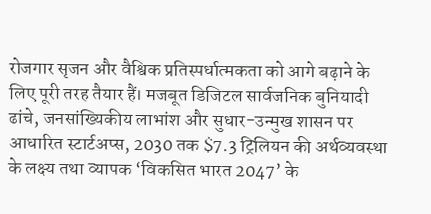रोजगार सृजन और वैश्विक प्रतिस्पर्धात्मकता को आगे बढ़ाने के लिए पूरी तरह तैयार हैं। मजबूत डिजिटल सार्वजनिक बुनियादी ढांचे, जनसांख्यिकीय लाभांश और सुधार-उन्मुख शासन पर आधारित स्टार्टअप्स, 2030 तक $7.3 ट्रिलियन की अर्थव्यवस्था के लक्ष्य तथा व्यापक ‘विकसित भारत 2047’ के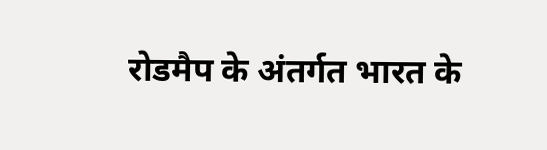रोडमैप के अंतर्गत भारत के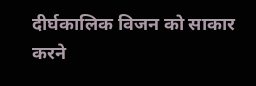दीर्घकालिक विजन को साकार करने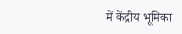में केंद्रीय भूमिका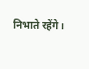निभाते रहेंगे।